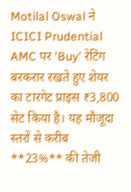Motilal Oswal ने ICICI Prudential AMC पर 'Buy' रेटिंग बरकरार रखते हुए शेयर का टारगेट प्राइस ₹3,800 सेट किया है। यह मौजूदा स्तरों से करीब **23%** की तेजी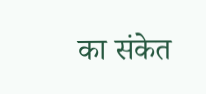का संकेत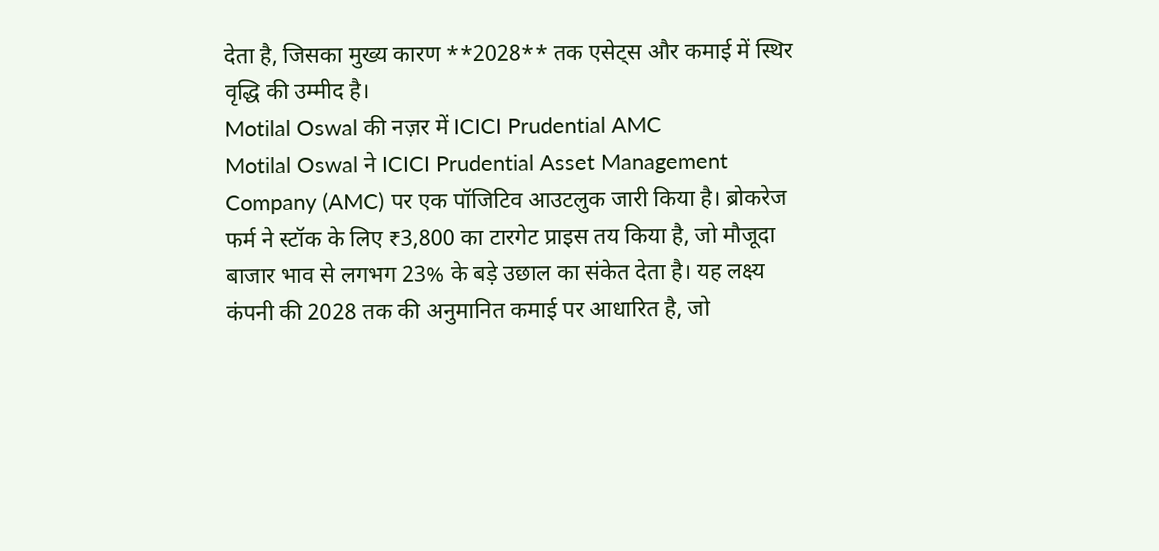देता है, जिसका मुख्य कारण **2028** तक एसेट्स और कमाई में स्थिर वृद्धि की उम्मीद है।
Motilal Oswal की नज़र में ICICI Prudential AMC
Motilal Oswal ने ICICI Prudential Asset Management Company (AMC) पर एक पॉजिटिव आउटलुक जारी किया है। ब्रोकरेज फर्म ने स्टॉक के लिए ₹3,800 का टारगेट प्राइस तय किया है, जो मौजूदा बाजार भाव से लगभग 23% के बड़े उछाल का संकेत देता है। यह लक्ष्य कंपनी की 2028 तक की अनुमानित कमाई पर आधारित है, जो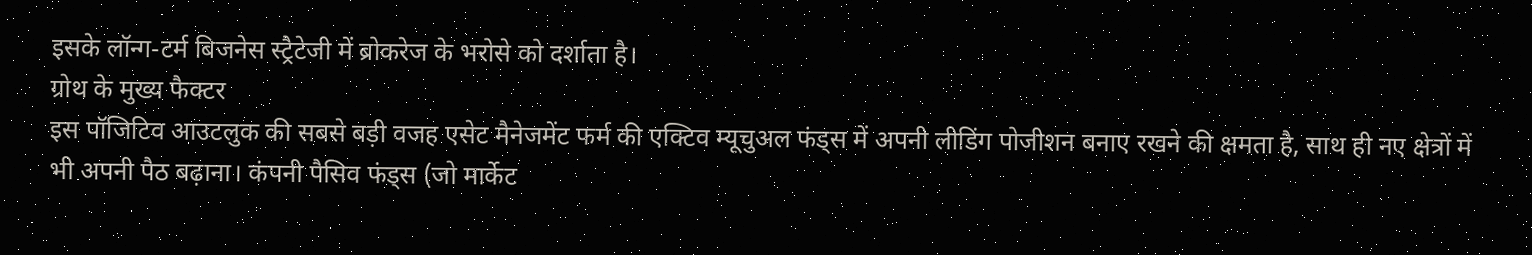इसके लॉन्ग-टर्म बिजनेस स्ट्रैटेजी में ब्रोकरेज के भरोसे को दर्शाता है।
ग्रोथ के मुख्य फैक्टर
इस पॉजिटिव आउटलुक की सबसे बड़ी वजह एसेट मैनेजमेंट फर्म की एक्टिव म्यूचुअल फंड्स में अपनी लीडिंग पोजीशन बनाए रखने की क्षमता है, साथ ही नए क्षेत्रों में भी अपनी पैठ बढ़ाना। कंपनी पैसिव फंड्स (जो मार्केट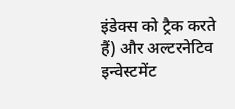इंडेक्स को ट्रैक करते हैं) और अल्टरनेटिव इन्वेस्टमेंट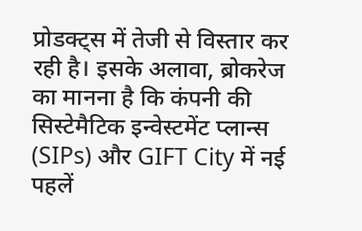प्रोडक्ट्स में तेजी से विस्तार कर रही है। इसके अलावा, ब्रोकरेज का मानना है कि कंपनी की सिस्टेमैटिक इन्वेस्टमेंट प्लान्स (SIPs) और GIFT City में नई पहलें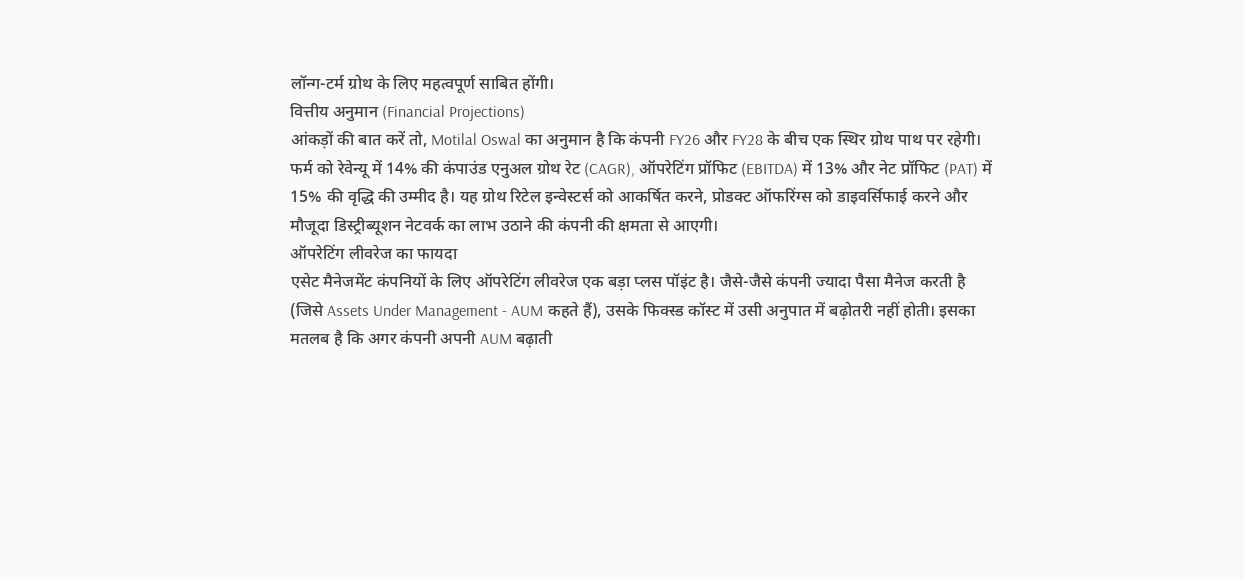लॉन्ग-टर्म ग्रोथ के लिए महत्वपूर्ण साबित होंगी।
वित्तीय अनुमान (Financial Projections)
आंकड़ों की बात करें तो, Motilal Oswal का अनुमान है कि कंपनी FY26 और FY28 के बीच एक स्थिर ग्रोथ पाथ पर रहेगी। फर्म को रेवेन्यू में 14% की कंपाउंड एनुअल ग्रोथ रेट (CAGR), ऑपरेटिंग प्रॉफिट (EBITDA) में 13% और नेट प्रॉफिट (PAT) में 15% की वृद्धि की उम्मीद है। यह ग्रोथ रिटेल इन्वेस्टर्स को आकर्षित करने, प्रोडक्ट ऑफरिंग्स को डाइवर्सिफाई करने और मौजूदा डिस्ट्रीब्यूशन नेटवर्क का लाभ उठाने की कंपनी की क्षमता से आएगी।
ऑपरेटिंग लीवरेज का फायदा
एसेट मैनेजमेंट कंपनियों के लिए ऑपरेटिंग लीवरेज एक बड़ा प्लस पॉइंट है। जैसे-जैसे कंपनी ज्यादा पैसा मैनेज करती है (जिसे Assets Under Management - AUM कहते हैं), उसके फिक्स्ड कॉस्ट में उसी अनुपात में बढ़ोतरी नहीं होती। इसका मतलब है कि अगर कंपनी अपनी AUM बढ़ाती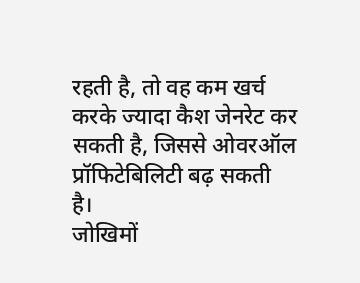रहती है, तो वह कम खर्च करके ज्यादा कैश जेनरेट कर सकती है, जिससे ओवरऑल प्रॉफिटेबिलिटी बढ़ सकती है।
जोखिमों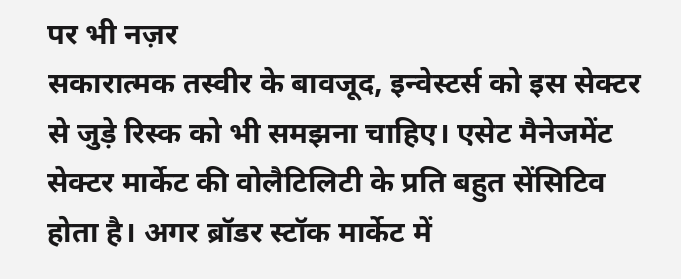पर भी नज़र
सकारात्मक तस्वीर के बावजूद, इन्वेस्टर्स को इस सेक्टर से जुड़े रिस्क को भी समझना चाहिए। एसेट मैनेजमेंट सेक्टर मार्केट की वोलैटिलिटी के प्रति बहुत सेंसिटिव होता है। अगर ब्रॉडर स्टॉक मार्केट में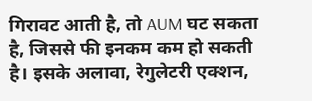गिरावट आती है, तो AUM घट सकता है, जिससे फी इनकम कम हो सकती है। इसके अलावा, रेगुलेटरी एक्शन,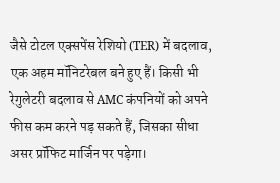जैसे टोटल एक्सपेंस रेशियो (TER) में बदलाव, एक अहम मॉनिटरेबल बने हुए हैं। किसी भी रेगुलेटरी बदलाव से AMC कंपनियों को अपने फीस कम करने पड़ सकते हैं, जिसका सीधा असर प्रॉफिट मार्जिन पर पड़ेगा।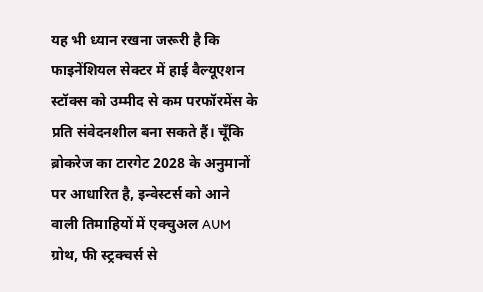यह भी ध्यान रखना जरूरी है कि फाइनेंशियल सेक्टर में हाई वैल्यूएशन स्टॉक्स को उम्मीद से कम परफॉरमेंस के प्रति संवेदनशील बना सकते हैं। चूँकि ब्रोकरेज का टारगेट 2028 के अनुमानों पर आधारित है, इन्वेस्टर्स को आने वाली तिमाहियों में एक्चुअल AUM ग्रोथ, फी स्ट्रक्चर्स से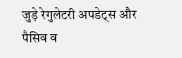जुड़े रेगुलेटरी अपडेट्स और पैसिव व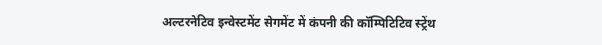अल्टरनेटिव इन्वेस्टमेंट सेगमेंट में कंपनी की कॉम्पिटिटिव स्ट्रेंथ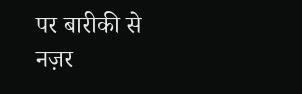पर बारीकी से नज़र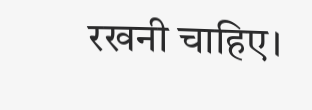रखनी चाहिए।